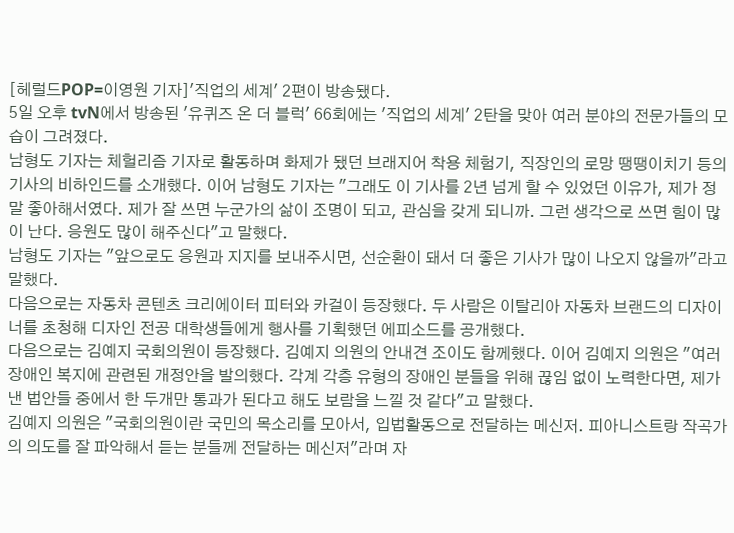[헤럴드POP=이영원 기자]'직업의 세계' 2편이 방송됐다.
5일 오후 tvN에서 방송된 '유퀴즈 온 더 블럭' 66회에는 '직업의 세계' 2탄을 맞아 여러 분야의 전문가들의 모습이 그려졌다.
남형도 기자는 체헐리즘 기자로 활동하며 화제가 됐던 브래지어 착용 체험기, 직장인의 로망 땡땡이치기 등의 기사의 비하인드를 소개했다. 이어 남형도 기자는 "그래도 이 기사를 2년 넘게 할 수 있었던 이유가, 제가 정말 좋아해서였다. 제가 잘 쓰면 누군가의 삶이 조명이 되고, 관심을 갖게 되니까. 그런 생각으로 쓰면 힘이 많이 난다. 응원도 많이 해주신다"고 말했다.
남형도 기자는 "앞으로도 응원과 지지를 보내주시면, 선순환이 돼서 더 좋은 기사가 많이 나오지 않을까"라고 말했다.
다음으로는 자동차 콘텐츠 크리에이터 피터와 카걸이 등장했다. 두 사람은 이탈리아 자동차 브랜드의 디자이너를 초청해 디자인 전공 대학생들에게 행사를 기획했던 에피소드를 공개했다.
다음으로는 김예지 국회의원이 등장했다. 김예지 의원의 안내견 조이도 함께했다. 이어 김예지 의원은 "여러 장애인 복지에 관련된 개정안을 발의했다. 각계 각층 유형의 장애인 분들을 위해 끊임 없이 노력한다면, 제가 낸 법안들 중에서 한 두개만 통과가 된다고 해도 보람을 느낄 것 같다"고 말했다.
김예지 의원은 "국회의원이란 국민의 목소리를 모아서, 입법활동으로 전달하는 메신저. 피아니스트랑 작곡가의 의도를 잘 파악해서 듣는 분들께 전달하는 메신저"라며 자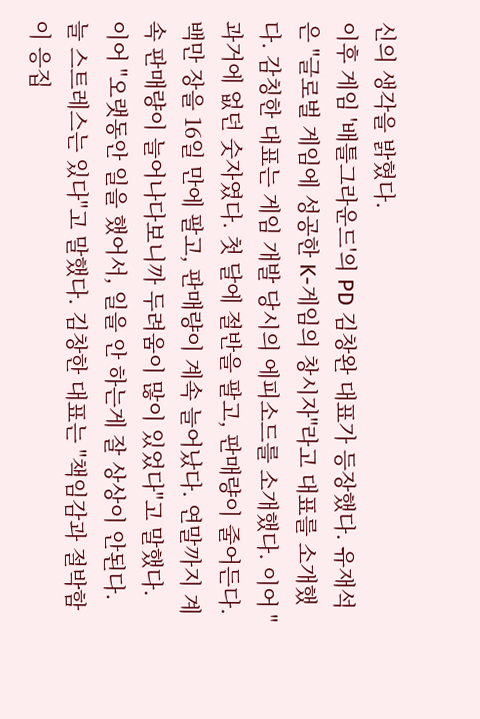신의 생각을 밝혔다.
이후 게임 '배틀그라운드'의 PD 김창완 대표가 등장했다. 유재석은 "글로벌 게임에 성공한 K-게임의 창시자"라고 대표를 소개했다. 감칭한 대표는 게임 개발 당시의 에피소드를 소개했다. 이어 "과거에 없던 숫자였다. 첫 달에 절반을 팔고, 판매량이 줄어든다. 백만 장을 16일 만에 팔고, 판매량이 계속 늘어났다. 연말까지 계속 판매량이 늘어나다보니까 두려움이 많이 있었다"고 말했다.
이어 "오랫동안 일을 했어서, 일을 안 하는게 잘 상상이 안된다. 늘 스트레스는 있다"고 말했다. 김창한 대표는 "책임감과 절박함이 응집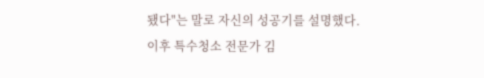됐다"는 말로 자신의 성공기를 설명했다.
이후 특수청소 전문가 김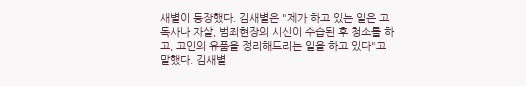새별이 등장했다. 김새별은 "제가 하고 있는 일은 고독사나 자살, 범죄현장의 시신이 수습된 후 청소를 하고, 고인의 유품을 정리해드리는 일을 하고 있다"고 말했다. 김새별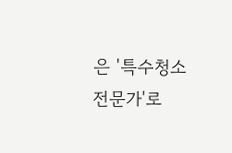은 '특수청소전문가'로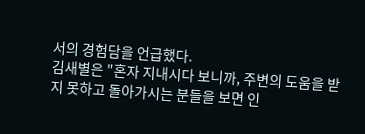서의 경험담을 언급했다.
김새별은 "혼자 지내시다 보니까, 주변의 도움을 받지 못하고 돌아가시는 분들을 보면 인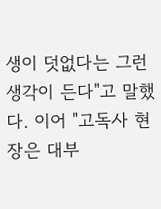생이 덧없다는 그런 생각이 든다"고 말했다. 이어 "고독사 현장은 대부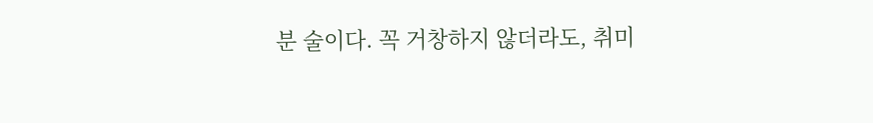분 술이다. 꼭 거창하지 않더라도, 취미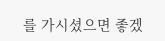를 가시셨으면 좋겠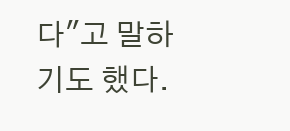다"고 말하기도 했다.